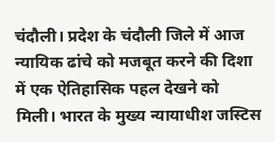चंदौली। प्रदेश के चंदौली जिले में आज न्यायिक ढांचे को मजबूत करने की दिशा में एक ऐतिहासिक पहल देखने को मिली। भारत के मुख्य न्यायाधीश जस्टिस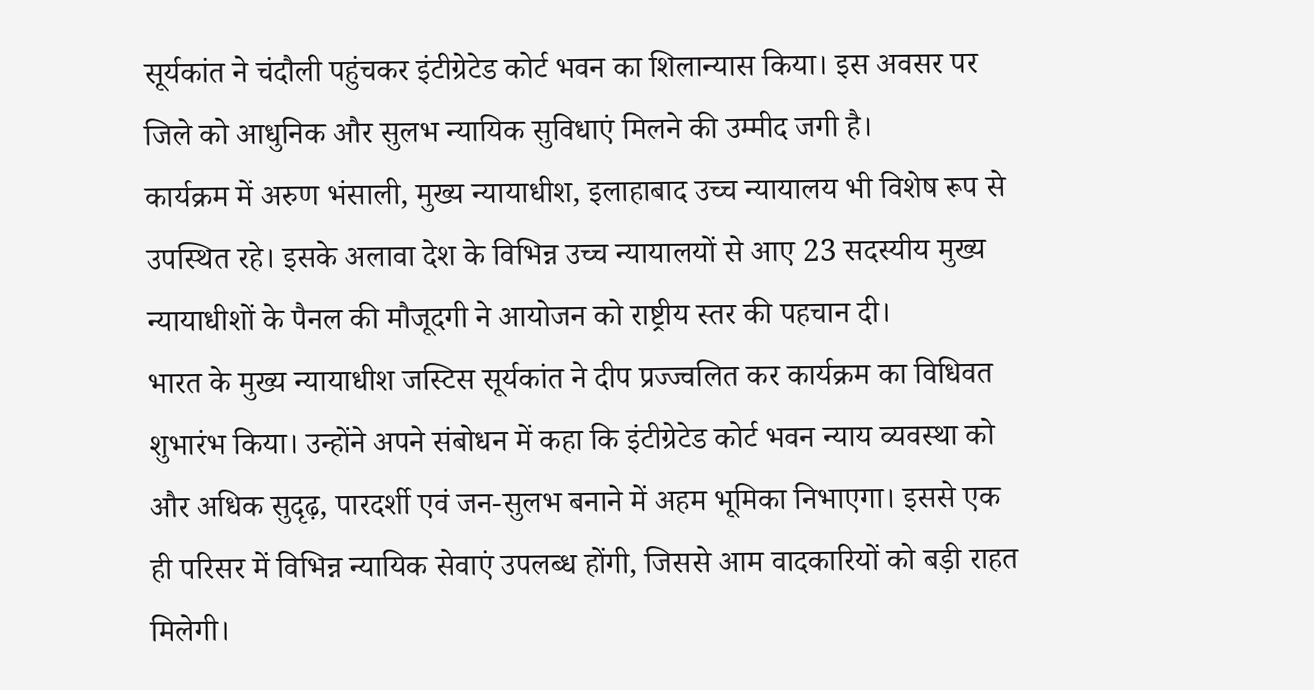सूर्यकांत ने चंदौली पहुंचकर इंटीग्रेटेड कोर्ट भवन का शिलान्यास किया। इस अवसर पर जिले को आधुनिक और सुलभ न्यायिक सुविधाएं मिलने की उम्मीद जगी है।
कार्यक्रम में अरुण भंसाली, मुख्य न्यायाधीश, इलाहाबाद उच्च न्यायालय भी विशेष रूप से उपस्थित रहे। इसके अलावा देश के विभिन्न उच्च न्यायालयों से आए 23 सदस्यीय मुख्य न्यायाधीशों के पैनल की मौजूदगी ने आयोजन को राष्ट्रीय स्तर की पहचान दी।
भारत के मुख्य न्यायाधीश जस्टिस सूर्यकांत ने दीप प्रज्ज्वलित कर कार्यक्रम का विधिवत शुभारंभ किया। उन्होंने अपने संबोधन में कहा कि इंटीग्रेटेड कोर्ट भवन न्याय व्यवस्था को और अधिक सुदृढ़, पारदर्शी एवं जन-सुलभ बनाने में अहम भूमिका निभाएगा। इससे एक ही परिसर में विभिन्न न्यायिक सेवाएं उपलब्ध होंगी, जिससे आम वादकारियों को बड़ी राहत मिलेगी।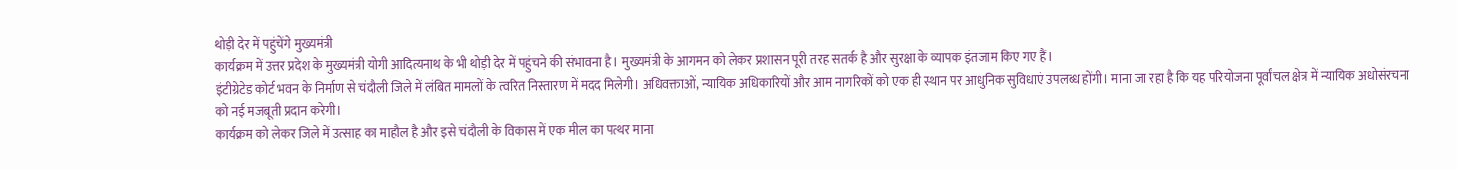थोड़ी देर में पहुंचेंगे मुख्यमंत्री
कार्यक्रम में उत्तर प्रदेश के मुख्यमंत्री योगी आदित्यनाथ के भी थोड़ी देर में पहुंचने की संभावना है। मुख्यमंत्री के आगमन को लेकर प्रशासन पूरी तरह सतर्क है और सुरक्षा के व्यापक इंतजाम किए गए हैं।
इंटीग्रेटेड कोर्ट भवन के निर्माण से चंदौली जिले में लंबित मामलों के त्वरित निस्तारण में मदद मिलेगी। अधिवक्ताओं, न्यायिक अधिकारियों और आम नागरिकों को एक ही स्थान पर आधुनिक सुविधाएं उपलब्ध होंगी। माना जा रहा है कि यह परियोजना पूर्वांचल क्षेत्र में न्यायिक अधोसंरचना को नई मजबूती प्रदान करेगी।
कार्यक्रम को लेकर जिले में उत्साह का माहौल है और इसे चंदौली के विकास में एक मील का पत्थर माना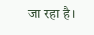जा रहा है।